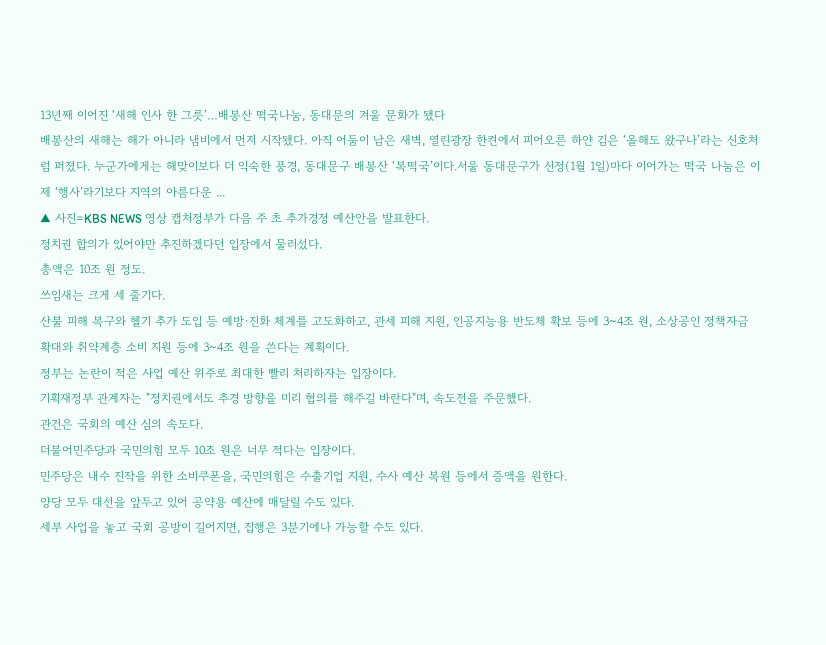13년째 이어진 ‘새해 인사 한 그릇’…배봉산 떡국나눔, 동대문의 겨울 문화가 됐다
배봉산의 새해는 해가 아니라 냄비에서 먼저 시작됐다. 아직 어둠이 남은 새벽, 열린광장 한켠에서 피어오른 하얀 김은 ‘올해도 왔구나’라는 신호처럼 퍼졌다. 누군가에게는 해맞이보다 더 익숙한 풍경, 동대문구 배봉산 ‘복떡국’이다.서울 동대문구가 신정(1월 1일)마다 이어가는 떡국 나눔은 이제 ‘행사’라기보다 지역의 아름다운 ...
▲ 사진=KBS NEWS 영상 캡처정부가 다음 주 초 추가경정 예산안을 발표한다.
정치권 합의가 있어야만 추진하겠다던 입장에서 물러섰다.
총액은 10조 원 정도.
쓰임새는 크게 세 줄기다.
산불 피해 복구와 헬기 추가 도입 등 예방·진화 체계를 고도화하고, 관세 피해 지원, 인공지능용 반도체 확보 등에 3~4조 원, 소상공인 정책자금 확대와 취약계층 소비 지원 등에 3~4조 원을 쓴다는 계획이다.
정부는 논란이 적은 사업 예산 위주로 최대한 빨리 처리하자는 입장이다.
기획재정부 관계자는 "정치권에서도 추경 방향을 미리 협의를 해주길 바란다"며, 속도전을 주문했다.
관건은 국회의 예산 심의 속도다.
더불어민주당과 국민의힘 모두 10조 원은 너무 적다는 입장이다.
민주당은 내수 진작을 위한 소비쿠폰을, 국민의힘은 수출기업 지원, 수사 예산 복원 등에서 증액을 원한다.
양당 모두 대선을 앞두고 있어 공약용 예산에 매달릴 수도 있다.
세부 사업을 놓고 국회 공방이 길어지면, 집행은 3분기에나 가능할 수도 있다.